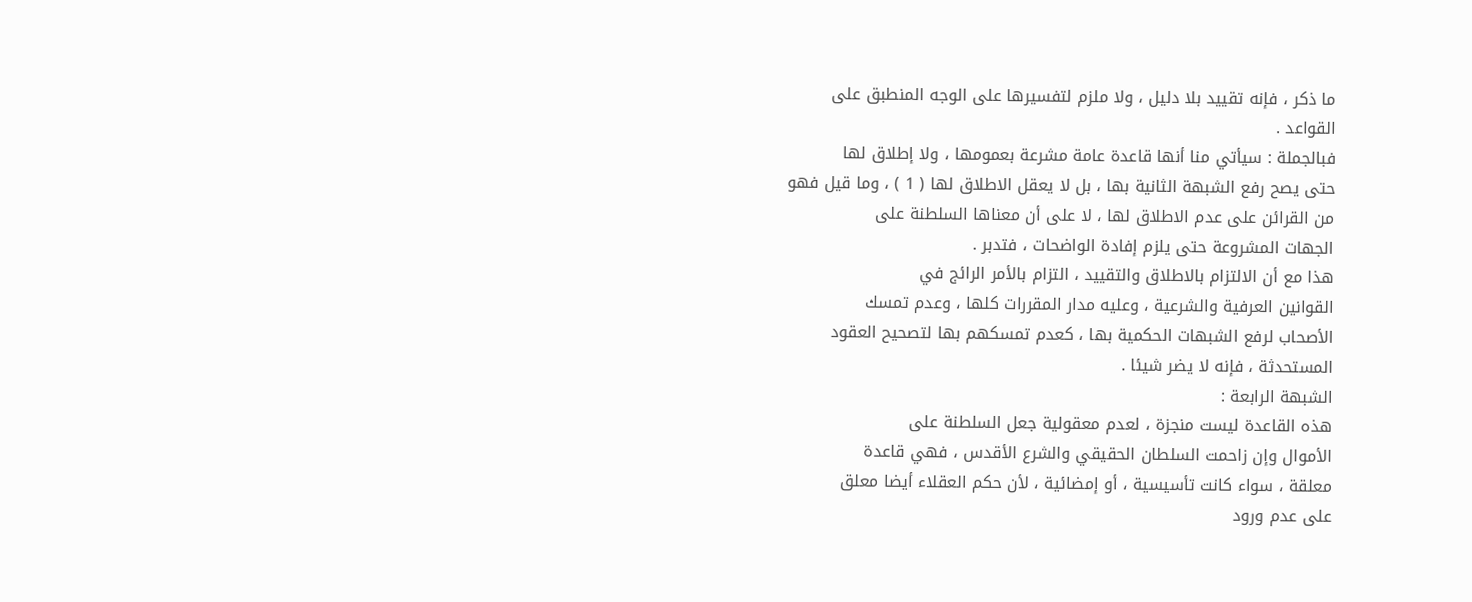ما ذكر ، فإنه تقييد بلا دليل ، ولا ملزم لتفسيرها على الوجه المنطبق على
القواعد .
فبالجملة : سيأتي منا أنها قاعدة عامة مشرعة بعمومها ، ولا إطلاق لها
حتى يصح رفع الشبهة الثانية بها ، بل لا يعقل الاطلاق لها ( 1 ) ، وما قيل فهو
من القرائن على عدم الاطلاق لها ، لا على أن معناها السلطنة على
الجهات المشروعة حتى يلزم إفادة الواضحات ، فتدبر .
هذا مع أن الالتزام بالاطلاق والتقييد ، التزام بالأمر الرائج في
القوانين العرفية والشرعية ، وعليه مدار المقررات كلها ، وعدم تمسك
الأصحاب لرفع الشبهات الحكمية بها ، كعدم تمسكهم بها لتصحيح العقود
المستحدثة ، فإنه لا يضر شيئا .
الشبهة الرابعة :
هذه القاعدة ليست منجزة ، لعدم معقولية جعل السلطنة على
الأموال وإن زاحمت السلطان الحقيقي والشرع الأقدس ، فهي قاعدة
معلقة ، سواء كانت تأسيسية ، أو إمضائية ، لأن حكم العقلاء أيضا معلق
على عدم ورود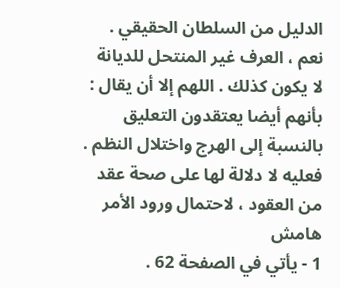الدليل من السلطان الحقيقي .
نعم ، العرف غير المنتحل للديانة لا يكون كذلك . اللهم إلا أن يقال :
بأنهم أيضا يعتقدون التعليق بالنسبة إلى الهرج واختلال النظم .
فعليه لا دلالة لها على صحة عقد من العقود ، لاحتمال ورود الأمر
هامش
1 - يأتي في الصفحة 62 .